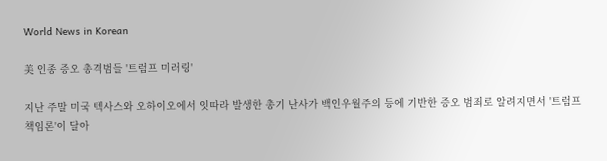World News in Korean

美 인종 증오 총격범들 '트럼프 미러링'

지난 주말 미국 텍사스와 오하이오에서 잇따라 발생한 총기 난사가 백인우월주의 등에 기반한 증오 범죄로 알려지면서 '트럼프 책임론'이 달아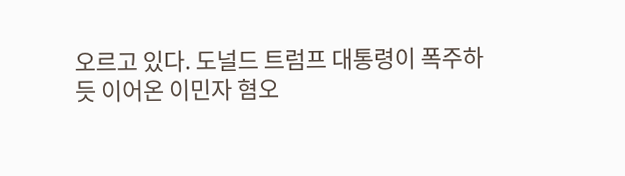오르고 있다. 도널드 트럼프 대통령이 폭주하듯 이어온 이민자 혐오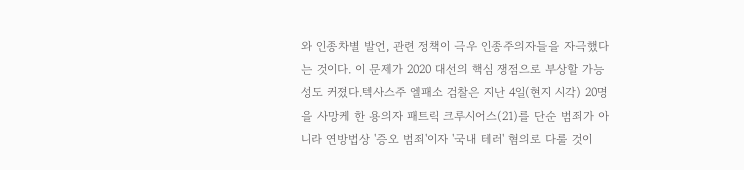와 인종차별 발언, 관련 정책이 극우 인종주의자들을 자극했다는 것이다. 이 문제가 2020 대선의 핵심 쟁점으로 부상할 가능성도 커졌다.텍사스주 엘패소 검찰은 지난 4일(현지 시각) 20명을 사망케 한 용의자 패트릭 크루시어스(21)를 단순 범죄가 아니라 연방법상 '증오 범죄'이자 '국내 테러' 혐의로 다룰 것이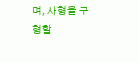며, 사형을 구형할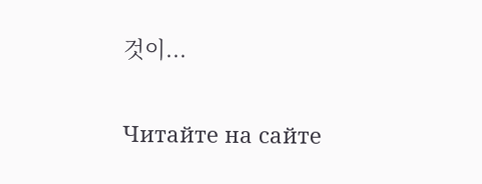것이...

Читайте на сайте